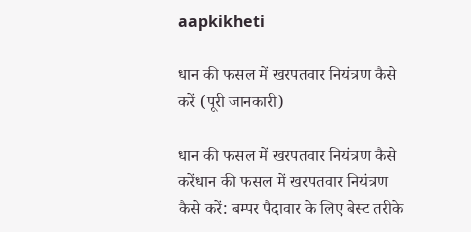aapkikheti

धान की फसल में खरपतवार नियंत्रण कैसे करें (पूरी जानकारी)

धान की फसल में खरपतवार नियंत्रण कैसे करेंधान की फसल में खरपतवार नियंत्रण कैसे करें: बम्पर पैदावार के लिए बेस्ट तरीके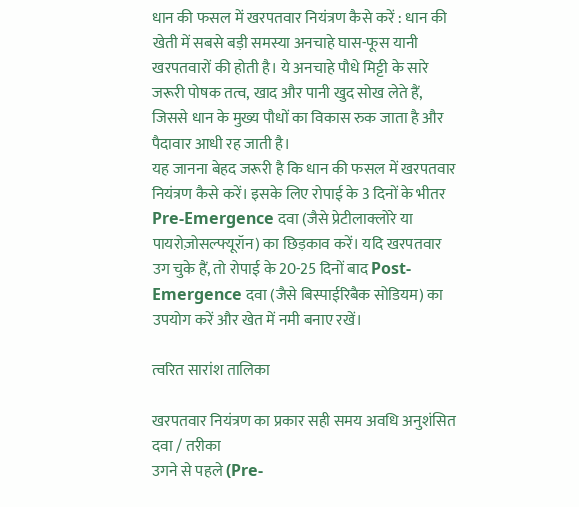धान की फसल में खरपतवार नियंत्रण कैसे करें : धान की खेती में सबसे बड़ी समस्या अनचाहे घास-फूस यानी खरपतवारों की होती है। ये अनचाहे पौधे मिट्टी के सारे जरूरी पोषक तत्व, खाद और पानी खुद सोख लेते हैं, जिससे धान के मुख्य पौधों का विकास रुक जाता है और पैदावार आधी रह जाती है।
यह जानना बेहद जरूरी है कि धान की फसल में खरपतवार नियंत्रण कैसे करें। इसके लिए रोपाई के 3 दिनों के भीतर Pre-Emergence दवा (जैसे प्रेटीलाक्लोरे या पायरोज़ोसल्फ्यूरॉन) का छिड़काव करें। यदि खरपतवार उग चुके हैं, तो रोपाई के 20-25 दिनों बाद Post-Emergence दवा (जैसे बिस्पाईरिबैक सोडियम) का उपयोग करें और खेत में नमी बनाए रखें।

त्वरित सारांश तालिका

खरपतवार नियंत्रण का प्रकार सही समय अवधि अनुशंसित दवा / तरीका
उगने से पहले (Pre-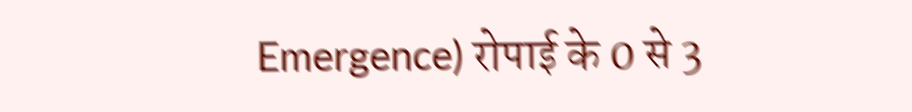Emergence) रोपाई के 0 से 3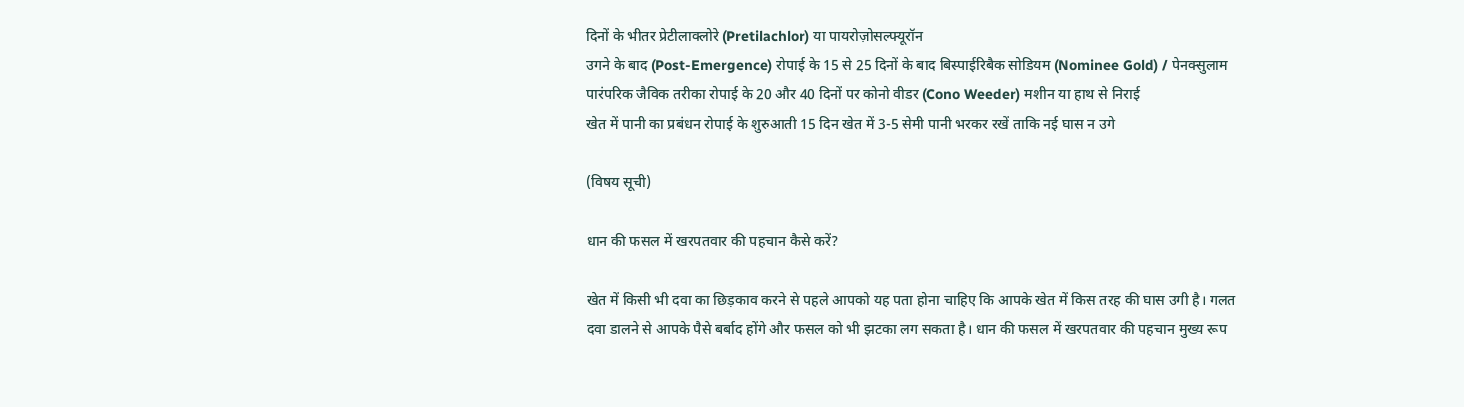दिनों के भीतर प्रेटीलाक्लोरे (Pretilachlor) या पायरोज़ोसल्फ्यूरॉन
उगने के बाद (Post-Emergence) रोपाई के 15 से 25 दिनों के बाद बिस्पाईरिबैक सोडियम (Nominee Gold) / पेनक्सुलाम
पारंपरिक जैविक तरीका रोपाई के 20 और 40 दिनों पर कोनो वीडर (Cono Weeder) मशीन या हाथ से निराई
खेत में पानी का प्रबंधन रोपाई के शुरुआती 15 दिन खेत में 3-5 सेमी पानी भरकर रखें ताकि नई घास न उगे

(विषय सूची)

धान की फसल में खरपतवार की पहचान कैसे करें?

खेत में किसी भी दवा का छिड़काव करने से पहले आपको यह पता होना चाहिए कि आपके खेत में किस तरह की घास उगी है। गलत दवा डालने से आपके पैसे बर्बाद होंगे और फसल को भी झटका लग सकता है। धान की फसल में खरपतवार की पहचान मुख्य रूप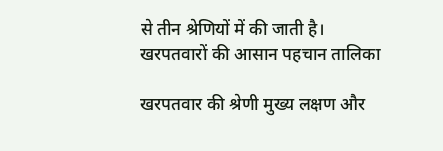से तीन श्रेणियों में की जाती है।
खरपतवारों की आसान पहचान तालिका

खरपतवार की श्रेणी मुख्य लक्षण और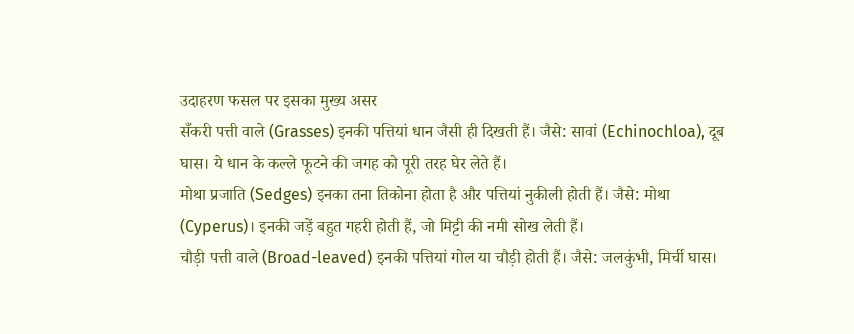उदाहरण फसल पर इसका मुख्य असर
सँकरी पत्ती वाले (Grasses) इनकी पत्तियां धान जैसी ही दिखती हैं। जैसे: सावां (Echinochloa), दूब घास। ये धान के कल्ले फूटने की जगह को पूरी तरह घेर लेते हैं।
मोथा प्रजाति (Sedges) इनका तना तिकोना होता है और पत्तियां नुकीली होती हैं। जैसे: मोथा (Cyperus)। इनकी जड़ें बहुत गहरी होती हैं, जो मिट्टी की नमी सोख लेती हैं।
चौड़ी पत्ती वाले (Broad-leaved) इनकी पत्तियां गोल या चौड़ी होती हैं। जैसे: जलकुंभी, मिर्ची घास।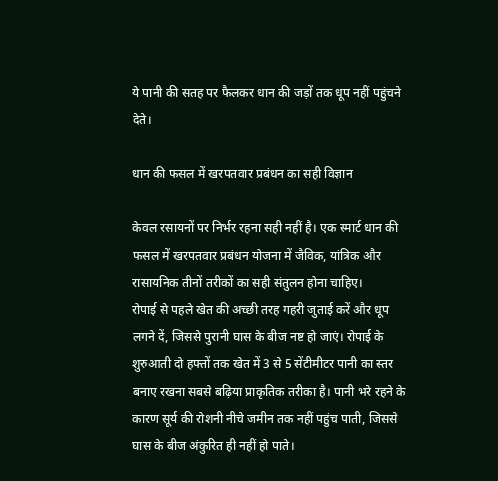ये पानी की सतह पर फैलकर धान की जड़ों तक धूप नहीं पहुंचने देते।

धान की फसल में खरपतवार प्रबंधन का सही विज्ञान

केवल रसायनों पर निर्भर रहना सही नहीं है। एक स्मार्ट धान की फसल में खरपतवार प्रबंधन योजना में जैविक, यांत्रिक और रासायनिक तीनों तरीकों का सही संतुलन होना चाहिए।
रोपाई से पहले खेत की अच्छी तरह गहरी जुताई करें और धूप लगने दें, जिससे पुरानी घास के बीज नष्ट हो जाएं। रोपाई के शुरुआती दो हफ्तों तक खेत में 3 से 5 सेंटीमीटर पानी का स्तर बनाए रखना सबसे बढ़िया प्राकृतिक तरीका है। पानी भरे रहने के कारण सूर्य की रोशनी नीचे जमीन तक नहीं पहुंच पाती, जिससे घास के बीज अंकुरित ही नहीं हो पाते।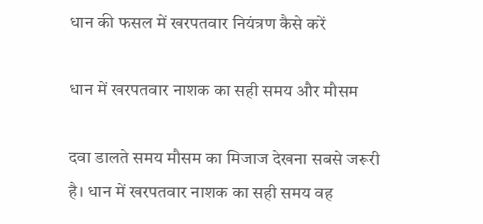धान की फसल में खरपतवार नियंत्रण कैसे करें

धान में खरपतवार नाशक का सही समय और मौसम

दवा डालते समय मौसम का मिजाज देखना सबसे जरूरी है। धान में खरपतवार नाशक का सही समय वह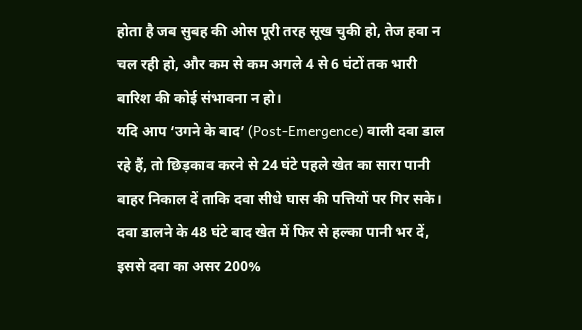होता है जब सुबह की ओस पूरी तरह सूख चुकी हो, तेज हवा न चल रही हो, और कम से कम अगले 4 से 6 घंटों तक भारी बारिश की कोई संभावना न हो।
यदि आप ‘उगने के बाद’ (Post-Emergence) वाली दवा डाल रहे हैं, तो छिड़काव करने से 24 घंटे पहले खेत का सारा पानी बाहर निकाल दें ताकि दवा सीधे घास की पत्तियों पर गिर सके। दवा डालने के 48 घंटे बाद खेत में फिर से हल्का पानी भर दें, इससे दवा का असर 200%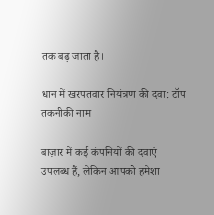तक बढ़ जाता है।

धान में खरपतवार नियंत्रण की दवा: टॉप तकनीकी नाम

बाज़ार में कई कंपनियों की दवाएं उपलब्ध हैं, लेकिन आपको हमेशा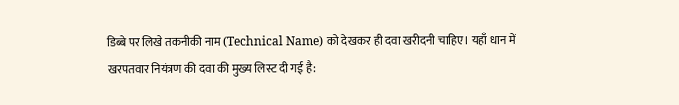डिब्बे पर लिखे तकनीकी नाम (Technical Name) को देखकर ही दवा खरीदनी चाहिए। यहाँ धान में खरपतवार नियंत्रण की दवा की मुख्य लिस्ट दी गई है: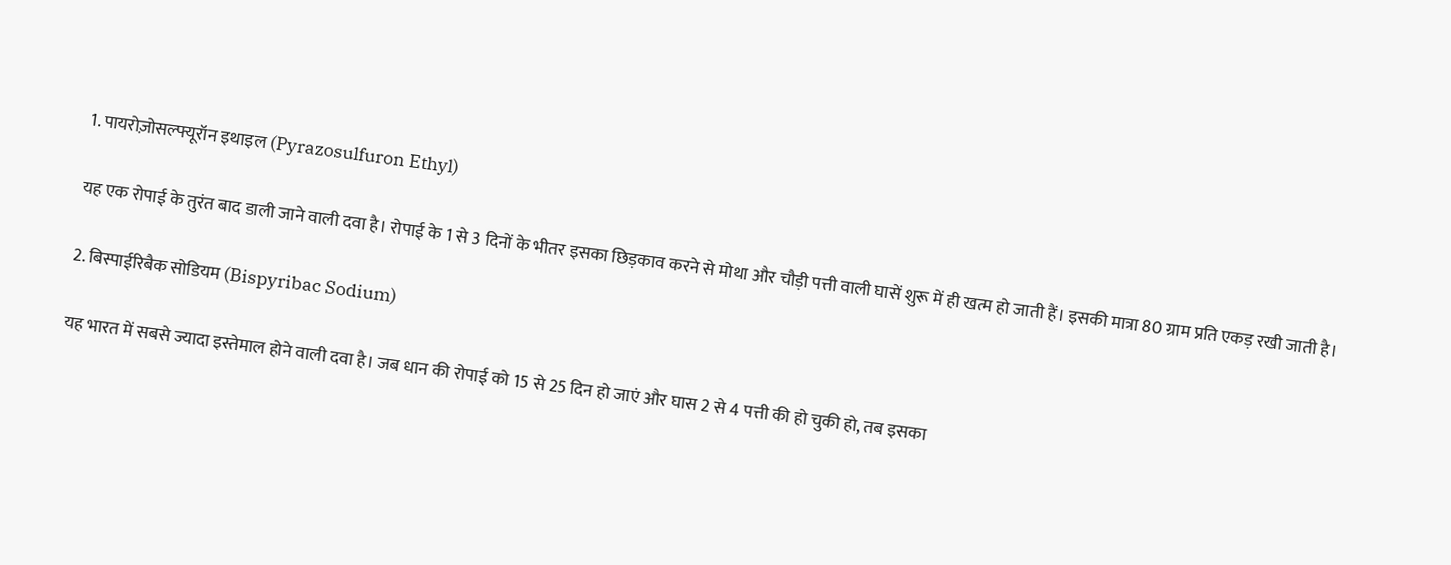1. पायरोज़ोसल्फ्यूरॉन इथाइल (Pyrazosulfuron Ethyl)

यह एक रोपाई के तुरंत बाद डाली जाने वाली दवा है। रोपाई के 1 से 3 दिनों के भीतर इसका छिड़काव करने से मोथा और चौड़ी पत्ती वाली घासें शुरू में ही खत्म हो जाती हैं। इसकी मात्रा 80 ग्राम प्रति एकड़ रखी जाती है।

2. बिस्पाईरिबैक सोडियम (Bispyribac Sodium)

यह भारत में सबसे ज्यादा इस्तेमाल होने वाली दवा है। जब धान की रोपाई को 15 से 25 दिन हो जाएं और घास 2 से 4 पत्ती की हो चुकी हो, तब इसका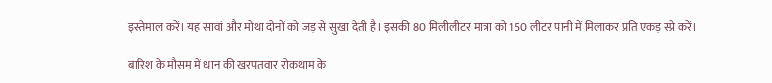इस्तेमाल करें। यह सावां और मोथा दोनों को जड़ से सुखा देती है। इसकी 80 मिलीलीटर मात्रा को 150 लीटर पानी में मिलाकर प्रति एकड़ स्प्रे करें।

बारिश के मौसम में धान की खरपतवार रोकथाम के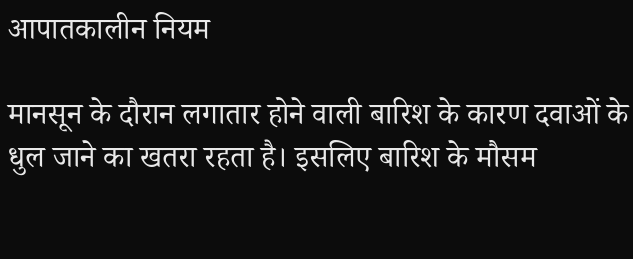आपातकालीन नियम

मानसून के दौरान लगातार होने वाली बारिश के कारण दवाओं के धुल जाने का खतरा रहता है। इसलिए बारिश के मौसम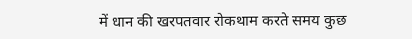में धान की खरपतवार रोकथाम करते समय कुछ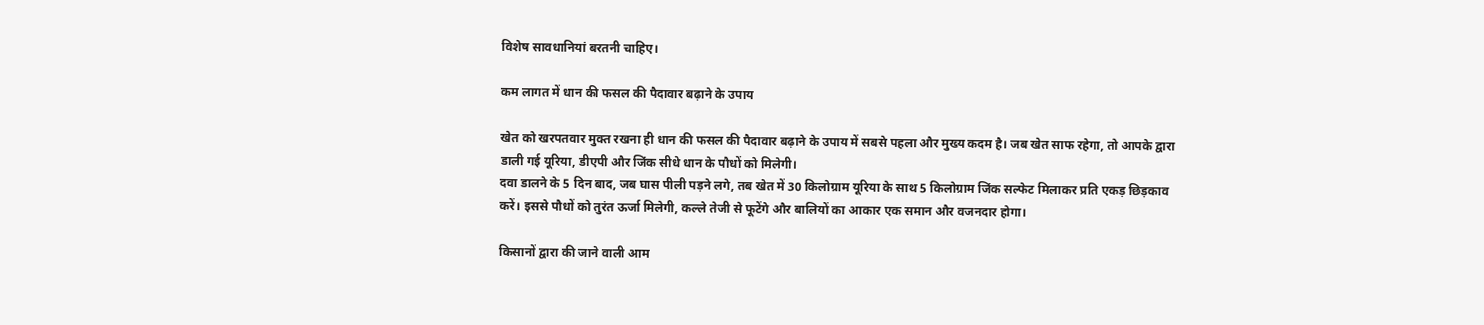विशेष सावधानियां बरतनी चाहिए।

कम लागत में धान की फसल की पैदावार बढ़ाने के उपाय

खेत को खरपतवार मुक्त रखना ही धान की फसल की पैदावार बढ़ाने के उपाय में सबसे पहला और मुख्य कदम है। जब खेत साफ रहेगा, तो आपके द्वारा डाली गई यूरिया, डीएपी और जिंक सीधे धान के पौधों को मिलेगी।
दवा डालने के 5 दिन बाद, जब घास पीली पड़ने लगे, तब खेत में 30 किलोग्राम यूरिया के साथ 5 किलोग्राम जिंक सल्फेट मिलाकर प्रति एकड़ छिड़काव करें। इससे पौधों को तुरंत ऊर्जा मिलेगी, कल्ले तेजी से फूटेंगे और बालियों का आकार एक समान और वजनदार होगा।

किसानों द्वारा की जाने वाली आम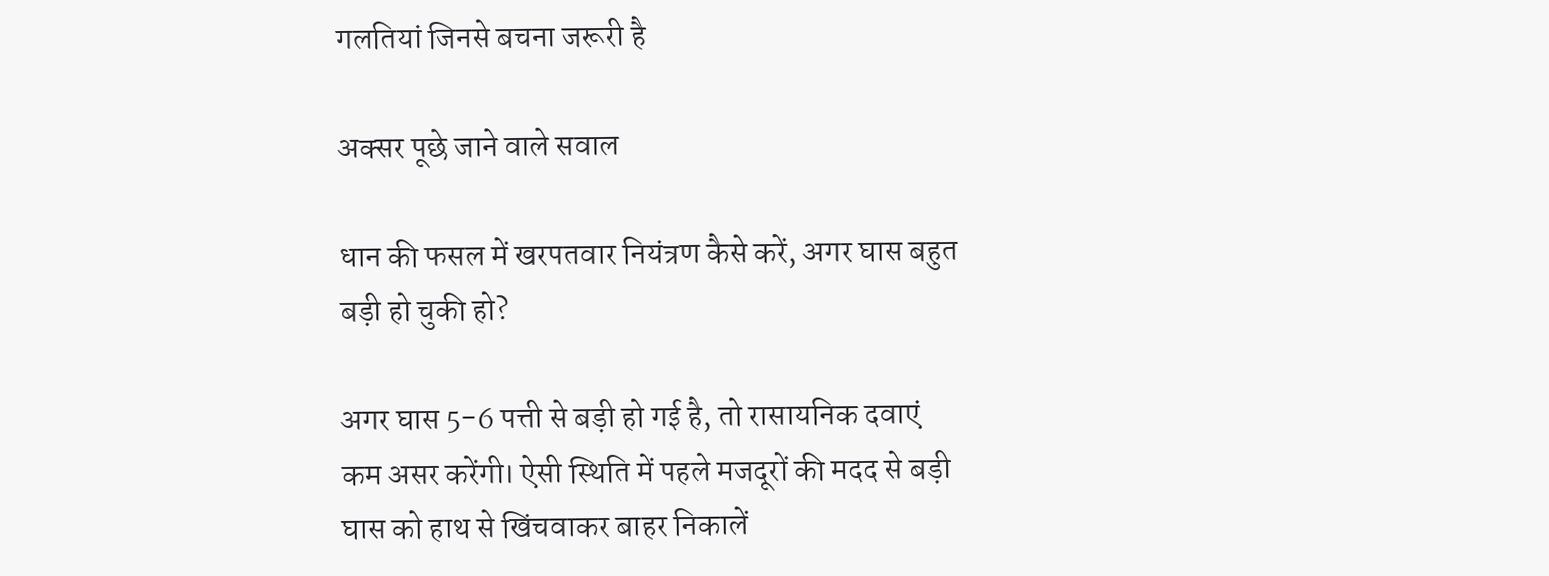गलतियां जिनसे बचना जरूरी है

अक्सर पूछे जाने वाले सवाल

धान की फसल में खरपतवार नियंत्रण कैसे करें, अगर घास बहुत बड़ी हो चुकी हो?

अगर घास 5-6 पत्ती से बड़ी हो गई है, तो रासायनिक दवाएं कम असर करेंगी। ऐसी स्थिति में पहले मजदूरों की मदद से बड़ी घास को हाथ से खिंचवाकर बाहर निकालें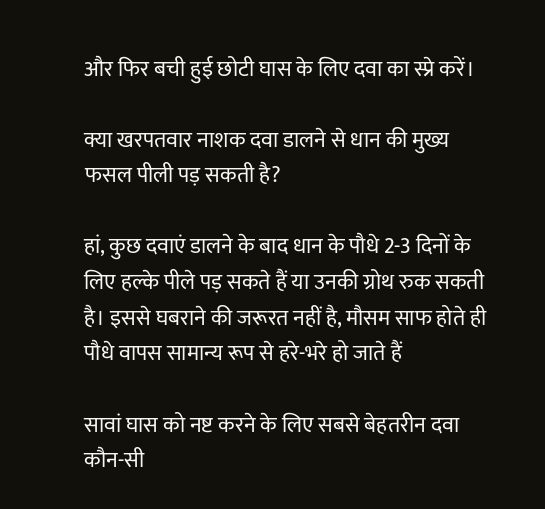और फिर बची हुई छोटी घास के लिए दवा का स्प्रे करें।

क्या खरपतवार नाशक दवा डालने से धान की मुख्य फसल पीली पड़ सकती है?

हां, कुछ दवाएं डालने के बाद धान के पौधे 2-3 दिनों के लिए हल्के पीले पड़ सकते हैं या उनकी ग्रोथ रुक सकती है। इससे घबराने की जरूरत नहीं है, मौसम साफ होते ही पौधे वापस सामान्य रूप से हरे-भरे हो जाते हैं

सावां घास को नष्ट करने के लिए सबसे बेहतरीन दवा कौन-सी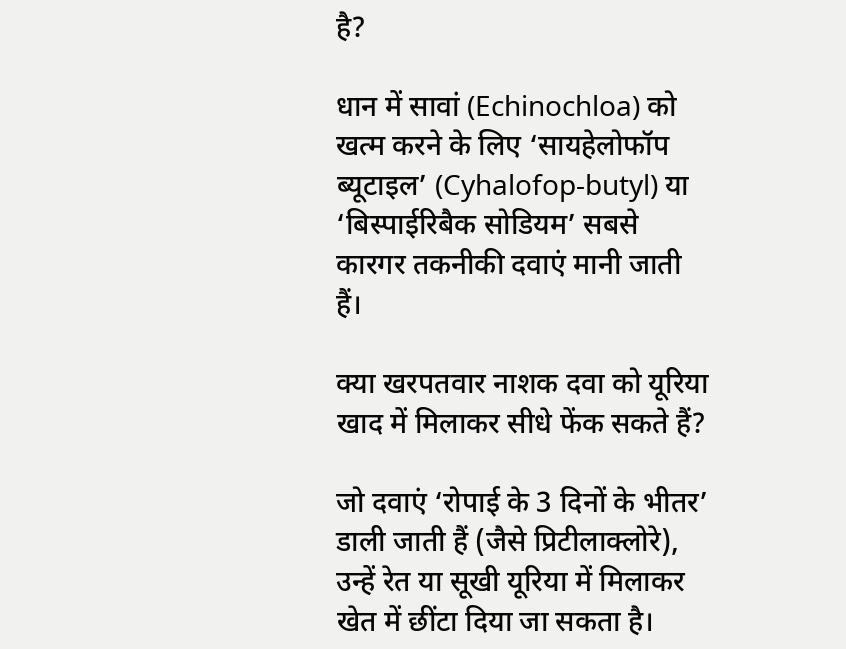है?

धान में सावां (Echinochloa) को खत्म करने के लिए ‘सायहेलोफॉप ब्यूटाइल’ (Cyhalofop-butyl) या ‘बिस्पाईरिबैक सोडियम’ सबसे कारगर तकनीकी दवाएं मानी जाती हैं।

क्या खरपतवार नाशक दवा को यूरिया खाद में मिलाकर सीधे फेंक सकते हैं?

जो दवाएं ‘रोपाई के 3 दिनों के भीतर’ डाली जाती हैं (जैसे प्रिटीलाक्लोरे), उन्हें रेत या सूखी यूरिया में मिलाकर खेत में छींटा दिया जा सकता है।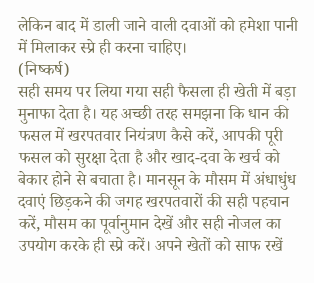लेकिन बाद में डाली जाने वाली दवाओं को हमेशा पानी में मिलाकर स्प्रे ही करना चाहिए।
(निष्कर्ष)
सही समय पर लिया गया सही फैसला ही खेती में बड़ा मुनाफा देता है। यह अच्छी तरह समझना कि धान की फसल में खरपतवार नियंत्रण कैसे करें, आपकी पूरी फसल को सुरक्षा देता है और खाद-दवा के खर्च को बेकार होने से बचाता है। मानसून के मौसम में अंधाधुंध दवाएं छिड़कने की जगह खरपतवारों की सही पहचान करें, मौसम का पूर्वानुमान देखें और सही नोजल का उपयोग करके ही स्प्रे करें। अपने खेतों को साफ रखें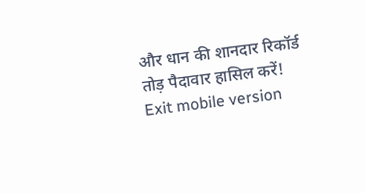और धान की शानदार रिकॉर्ड तोड़ पैदावार हासिल करें!
Exit mobile version